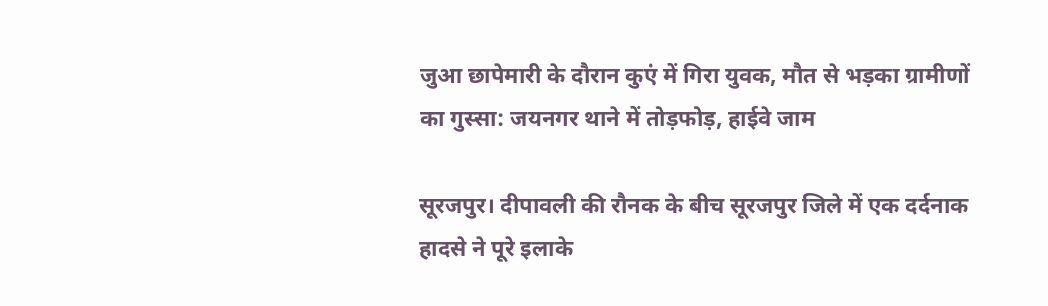जुआ छापेमारी के दौरान कुएं में गिरा युवक, मौत से भड़का ग्रामीणों का गुस्सा: जयनगर थाने में तोड़फोड़, हाईवे जाम

सूरजपुर। दीपावली की रौनक के बीच सूरजपुर जिले में एक दर्दनाक हादसे ने पूरे इलाके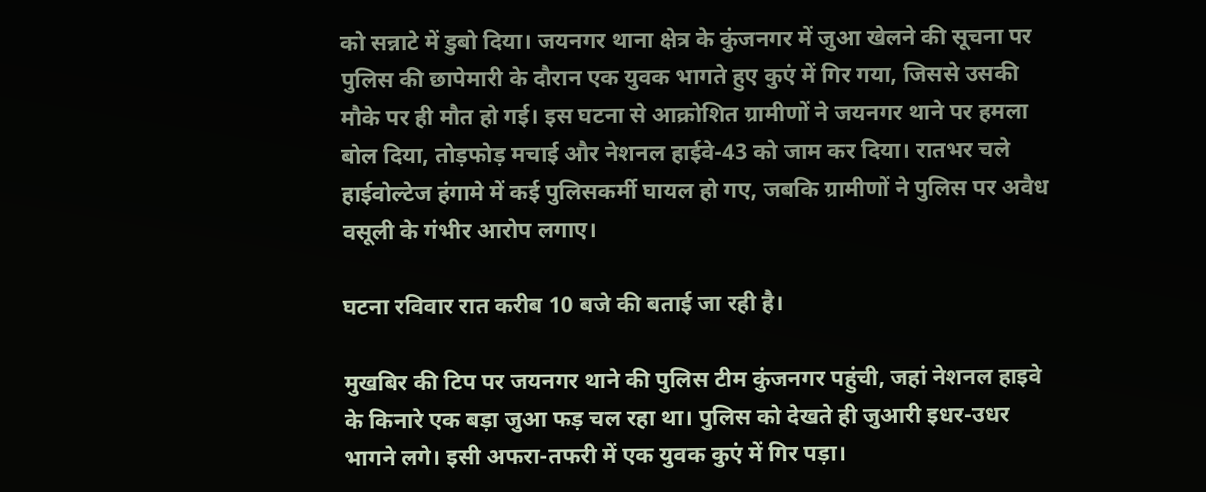को सन्नाटे में डुबो दिया। जयनगर थाना क्षेत्र के कुंजनगर में जुआ खेलने की सूचना पर पुलिस की छापेमारी के दौरान एक युवक भागते हुए कुएं में गिर गया, जिससे उसकी मौके पर ही मौत हो गई। इस घटना से आक्रोशित ग्रामीणों ने जयनगर थाने पर हमला बोल दिया, तोड़फोड़ मचाई और नेशनल हाईवे-43 को जाम कर दिया। रातभर चले हाईवोल्टेज हंगामे में कई पुलिसकर्मी घायल हो गए, जबकि ग्रामीणों ने पुलिस पर अवैध वसूली के गंभीर आरोप लगाए।

घटना रविवार रात करीब 10 बजे की बताई जा रही है।

मुखबिर की टिप पर जयनगर थाने की पुलिस टीम कुंजनगर पहुंची, जहां नेशनल हाइवे के किनारे एक बड़ा जुआ फड़ चल रहा था। पुलिस को देखते ही जुआरी इधर-उधर भागने लगे। इसी अफरा-तफरी में एक युवक कुएं में गिर पड़ा।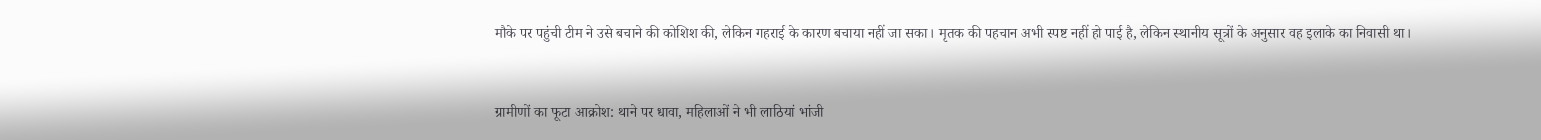मौके पर पहुंची टीम ने उसे बचाने की कोशिश की, लेकिन गहराई के कारण बचाया नहीं जा सका। मृतक की पहचान अभी स्पष्ट नहीं हो पाई है, लेकिन स्थानीय सूत्रों के अनुसार वह इलाके का निवासी था।


ग्रामीणों का फूटा आक्रोश: थाने पर धावा, महिलाओं ने भी लाठियां भांजी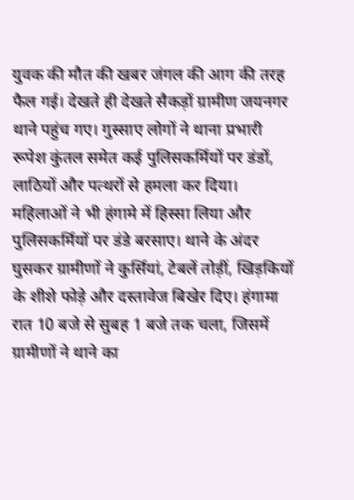युवक की मौत की खबर जंगल की आग की तरह फैल गई। देखते ही देखते सैकड़ों ग्रामीण जयनगर थाने पहुंच गए। गुस्साए लोगों ने थाना प्रभारी रूपेश कुंतल समेत कई पुलिसकर्मियों पर डंडों, लाठियों और पत्थरों से हमला कर दिया। महिलाओं ने भी हंगामे में हिस्सा लिया और पुलिसकर्मियों पर डंडे बरसाए। थाने के अंदर घुसकर ग्रामीणों ने कुर्सियां, टेबलें तोड़ीं, खिड़कियों के शीशे फोड़े और दस्तावेज बिखेर दिए। हंगामा रात 10 बजे से सुबह 1 बजे तक चला, जिसमें ग्रामीणों ने थाने का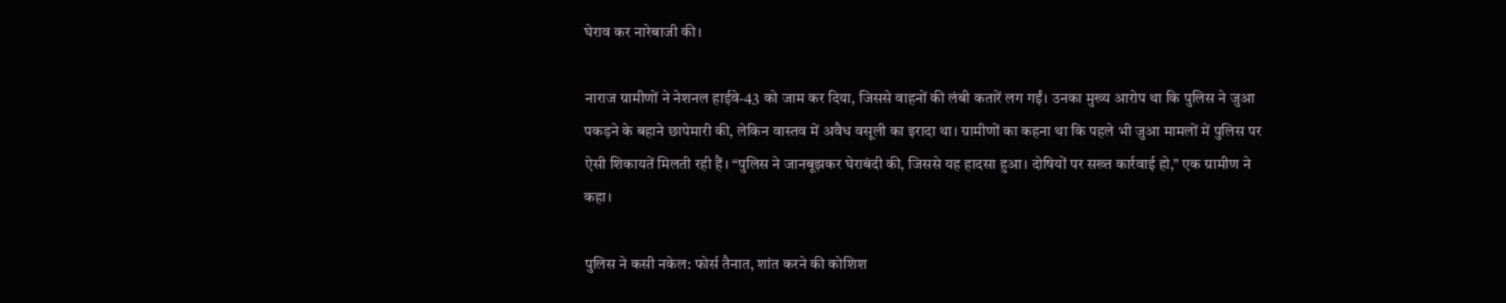घेराव कर नारेबाजी की।

नाराज ग्रामीणों ने नेशनल हाईवे-43 को जाम कर दिया, जिससे वाहनों की लंबी कतारें लग गईं। उनका मुख्य आरोप था कि पुलिस ने जुआ पकड़ने के बहाने छापेमारी की, लेकिन वास्तव में अवैध वसूली का इरादा था। ग्रामीणों का कहना था कि पहले भी जुआ मामलों में पुलिस पर ऐसी शिकायतें मिलती रही हैं। “पुलिस ने जानबूझकर घेराबंदी की, जिससे यह हादसा हुआ। दोषियों पर सख्त कार्रवाई हो,” एक ग्रामीण ने कहा।

पुलिस ने कसी नकेल: फोर्स तैनात, शांत करने की कोशिश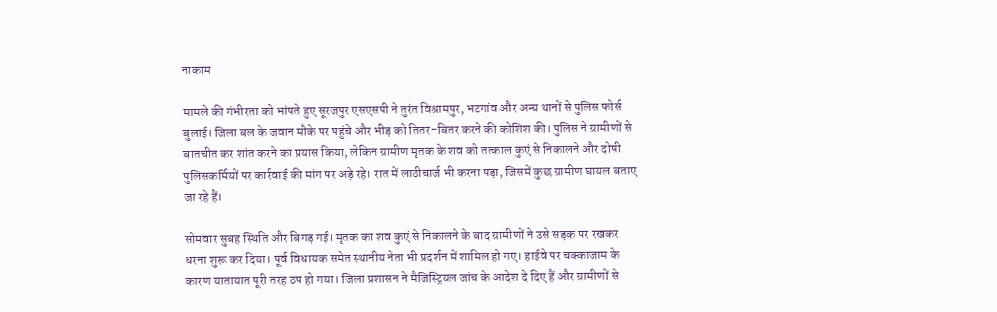नाकाम

मामले की गंभीरता को भांपते हुए सूरजपुर एसएसपी ने तुरंत विश्रामपुर, भटगांव और अन्य थानों से पुलिस फोर्स बुलाई। जिला बल के जवान मौके पर पहुंचे और भीड़ को तितर-बितर करने की कोशिश की। पुलिस ने ग्रामीणों से बातचीत कर शांत करने का प्रयास किया, लेकिन ग्रामीण मृतक के शव को तत्काल कुएं से निकालने और दोषी पुलिसकर्मियों पर कार्रवाई की मांग पर अड़े रहे। रात में लाठीचार्ज भी करना पड़ा, जिसमें कुछ ग्रामीण घायल बताए जा रहे हैं।

सोमवार सुबह स्थिति और बिगड़ गई। मृतक का शव कुएं से निकालने के बाद ग्रामीणों ने उसे सड़क पर रखकर धरना शुरू कर दिया। पूर्व विधायक समेत स्थानीय नेता भी प्रदर्शन में शामिल हो गए। हाईवे पर चक्काजाम के कारण यातायात पूरी तरह ठप हो गया। जिला प्रशासन ने मैजिस्ट्रियल जांच के आदेश दे दिए हैं और ग्रामीणों से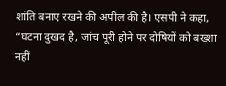शांति बनाए रखने की अपील की है। एसपी ने कहा, “घटना दुखद है, जांच पूरी होने पर दोषियों को बख्शा नहीं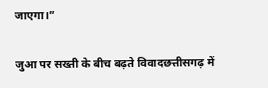जाएगा।”

जुआ पर सख्ती के बीच बढ़ते विवादछत्तीसगढ़ में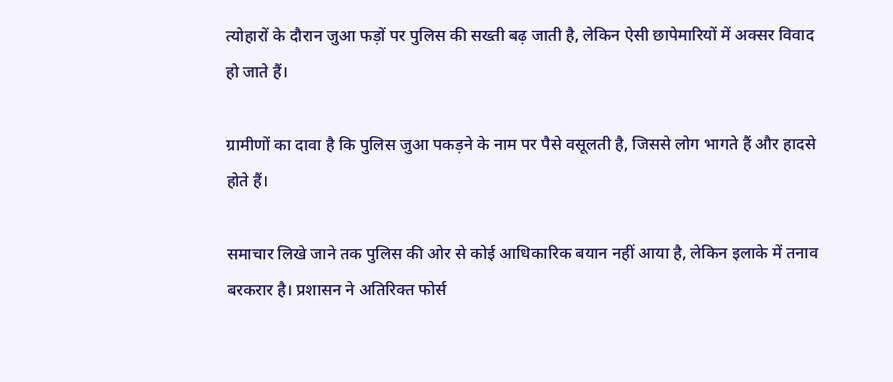त्योहारों के दौरान जुआ फड़ों पर पुलिस की सख्ती बढ़ जाती है, लेकिन ऐसी छापेमारियों में अक्सर विवाद हो जाते हैं।

ग्रामीणों का दावा है कि पुलिस जुआ पकड़ने के नाम पर पैसे वसूलती है, जिससे लोग भागते हैं और हादसे होते हैं।

समाचार लिखे जाने तक पुलिस की ओर से कोई आधिकारिक बयान नहीं आया है, लेकिन इलाके में तनाव बरकरार है। प्रशासन ने अतिरिक्त फोर्स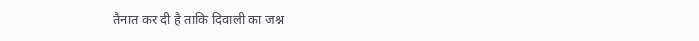तैनात कर दी है ताकि दिवाली का जश्न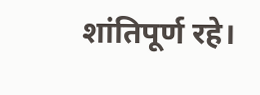शांतिपूर्ण रहे।